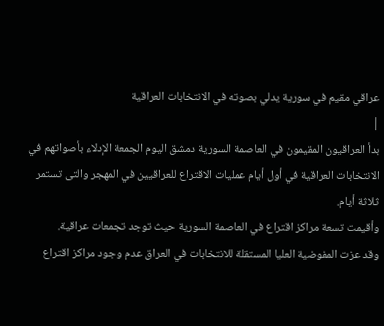عراقي مقيم في سورية يدلي بصوته في الانتخابات العراقية
|
بدأ العراقيون المقيمون في العاصمة السورية دمشق اليوم الجمعة الإدلاء بأصواتهم في الانتخابات العراقية في أول أيام عمليات الاقتراع للعراقيين في المهجر والتى تستمر ثلاثة أيام.
وأقيمت تسعة مراكز اقتراع في العاصمة السورية حيث توجد تجمعات عراقية.
وقد عزت المفوضية العليا المستقلة للانتخابات في العراق عدم وجود مراكز اقتراع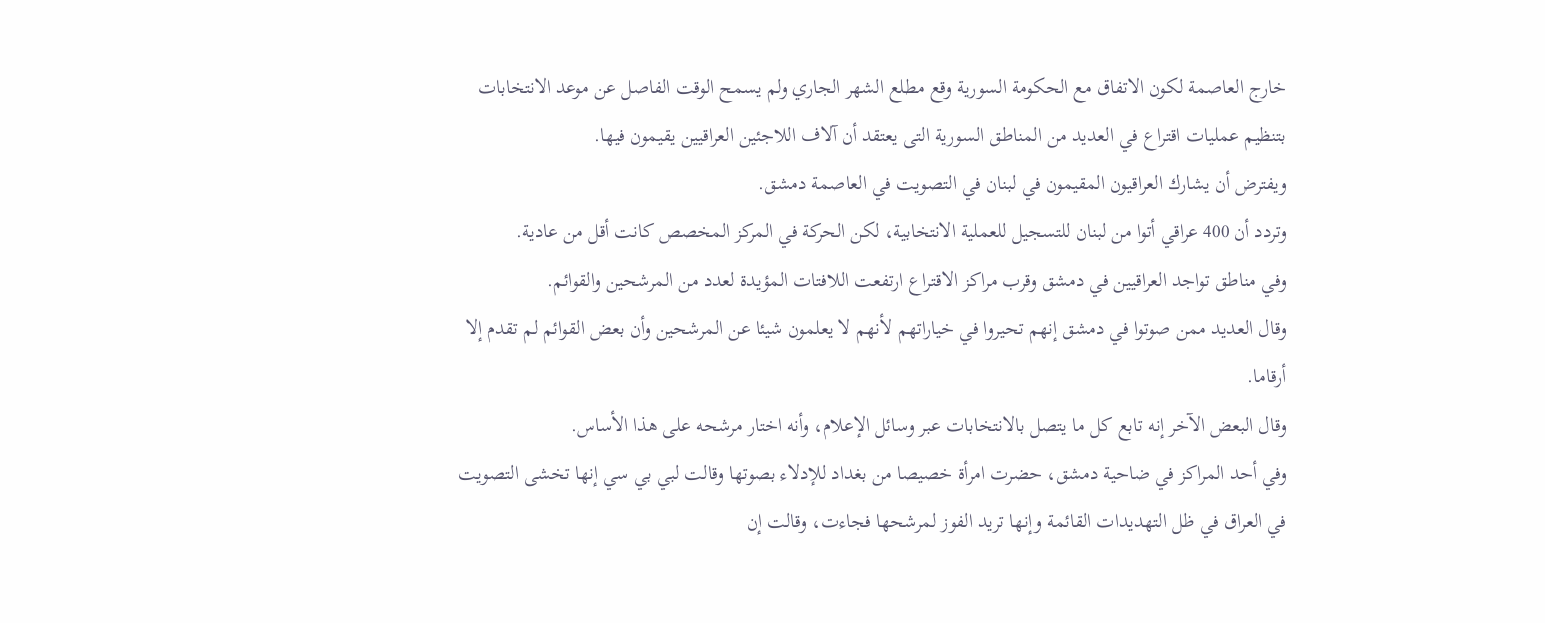خارج العاصمة لكون الاتفاق مع الحكومة السورية وقع مطلع الشهر الجاري ولم يسمح الوقت الفاصل عن موعد الانتخابات بتنظيم عمليات اقتراع في العديد من المناطق السورية التى يعتقد أن آلاف اللاجئين العراقيين يقيمون فيها.
ويفترض أن يشارك العراقيون المقيمون في لبنان في التصويت في العاصمة دمشق.
وتردد أن 400 عراقي أتوا من لبنان للتسجيل للعملية الانتخابية، لكن الحركة في المركز المخصص كانت أقل من عادية.
وفي مناطق تواجد العراقيين في دمشق وقرب مراكز الاقتراع ارتفعت اللافتات المؤيدة لعدد من المرشحين والقوائم.
وقال العديد ممن صوتوا في دمشق إنهم تحيروا في خياراتهم لأنهم لا يعلمون شيئا عن المرشحين وأن بعض القوائم لم تقدم إلا أرقاما.
وقال البعض الآخر إنه تابع كل ما يتصل بالانتخابات عبر وسائل الإعلام، وأنه اختار مرشحه على هذا الأساس.
وفي أحد المراكز في ضاحية دمشق، حضرت امرأة خصيصا من بغداد للإدلاء بصوتها وقالت لبي بي سي إنها تخشى التصويت في العراق في ظل التهديدات القائمة وإنها تريد الفوز لمرشحها فجاءت، وقالت إن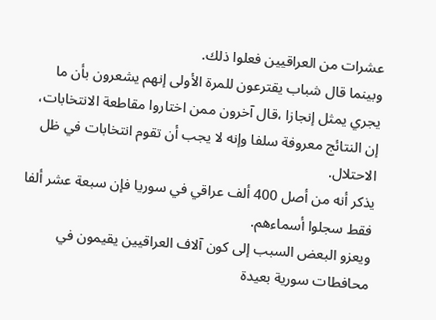عشرات من العراقيين فعلوا ذلك.
وبينما قال شباب يقترعون للمرة الأولى إنهم يشعرون بأن ما يجري يمثل إنجازا ،قال آخرون ممن اختاروا مقاطعة الانتخابات، إن النتائج معروفة سلفا وإنه لا يجب أن تقوم انتخابات في ظل الاحتلال.
يذكر أنه من أصل 400 ألف عراقي في سوريا فإن سبعة عشر ألفا فقط سجلوا أسماءهم.
ويعزو البعض السبب إلى كون آلاف العراقيين يقيمون في محافطات سورية بعيدة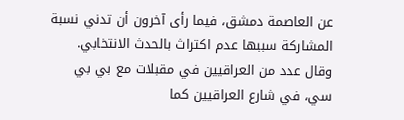عن العاصمة دمشق، فيما رأى آخرون أن تدني نسبة المشاركة سببها عدم اكتراث بالحدث الانتخابي.
وقال عدد من العراقيين في مقبلات مع بي بي سي، في شارع العراقيين كما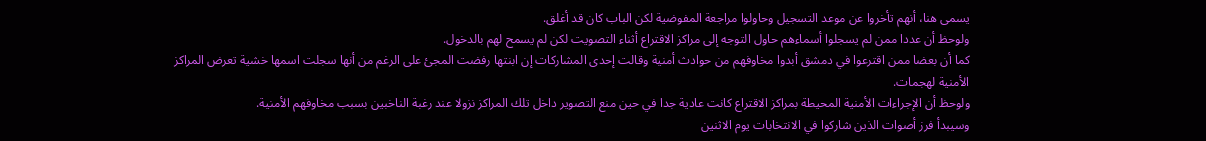يسمى هنا، أنهم تأخروا عن موعد التسجيل وحاولوا مراجعة المفوضية لكن الباب كان قد أغلق.
ولوحظ أن عددا ممن لم يسجلوا أسماءهم حاول التوجه إلى مراكز الاقتراع أثناء التصويت لكن لم يسمح لهم بالدخول.
كما أن بعضا ممن اقترعوا في دمشق أبدوا مخاوفهم من حوادث أمنية وقالت إحدى المشاركات إن ابنتها رفضت المجئ على الرغم من أنها سجلت اسمها خشية تعرض المراكز الأمنية لهجمات.
ولوحظ أن الإجراءات الأمنية المحيطة بمراكز الاقتراع كانت عادية جدا في حين منع التصوير داخل تلك المراكز نزولا عند رغبة الناخبين بسبب مخاوفهم الأمنية.
وسيبدأ فرز أصوات الذين شاركوا في الانتخابات يوم الاثنين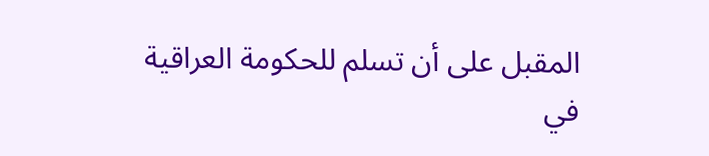المقبل على أن تسلم للحكومة العراقية في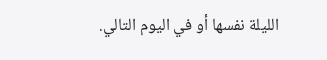الليلة نفسها أو في اليوم التالي.